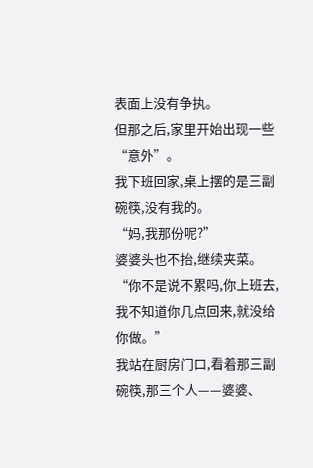表面上没有争执。
但那之后,家里开始出现一些“意外”。
我下班回家,桌上摆的是三副碗筷,没有我的。
“妈,我那份呢?”
婆婆头也不抬,继续夹菜。
“你不是说不累吗,你上班去,我不知道你几点回来,就没给你做。”
我站在厨房门口,看着那三副碗筷,那三个人——婆婆、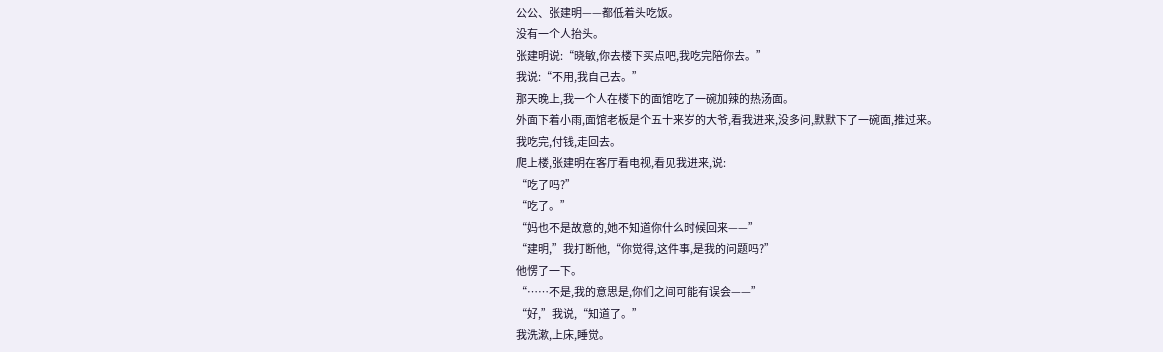公公、张建明——都低着头吃饭。
没有一个人抬头。
张建明说:“晓敏,你去楼下买点吧,我吃完陪你去。”
我说:“不用,我自己去。”
那天晚上,我一个人在楼下的面馆吃了一碗加辣的热汤面。
外面下着小雨,面馆老板是个五十来岁的大爷,看我进来,没多问,默默下了一碗面,推过来。
我吃完,付钱,走回去。
爬上楼,张建明在客厅看电视,看见我进来,说:
“吃了吗?”
“吃了。”
“妈也不是故意的,她不知道你什么时候回来——”
“建明,”我打断他,“你觉得,这件事,是我的问题吗?”
他愣了一下。
“……不是,我的意思是,你们之间可能有误会——”
“好,”我说,“知道了。”
我洗漱,上床,睡觉。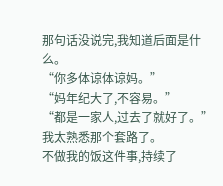那句话没说完,我知道后面是什么。
“你多体谅体谅妈。”
“妈年纪大了,不容易。”
“都是一家人,过去了就好了。”
我太熟悉那个套路了。
不做我的饭这件事,持续了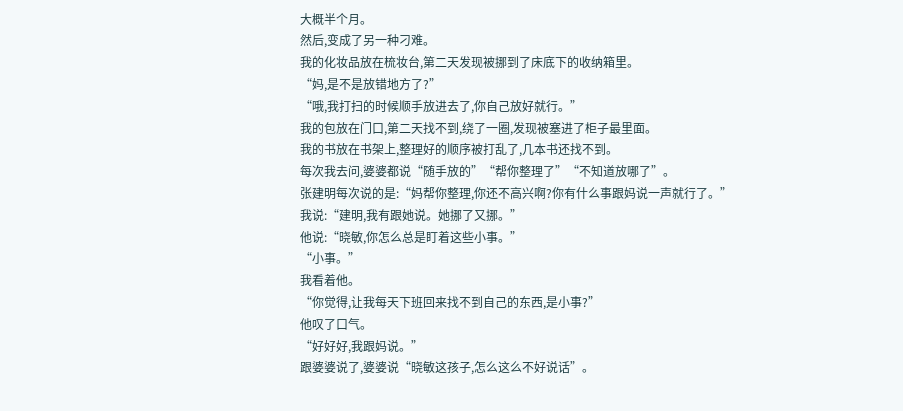大概半个月。
然后,变成了另一种刁难。
我的化妆品放在梳妆台,第二天发现被挪到了床底下的收纳箱里。
“妈,是不是放错地方了?”
“哦,我打扫的时候顺手放进去了,你自己放好就行。”
我的包放在门口,第二天找不到,绕了一圈,发现被塞进了柜子最里面。
我的书放在书架上,整理好的顺序被打乱了,几本书还找不到。
每次我去问,婆婆都说“随手放的”“帮你整理了”“不知道放哪了”。
张建明每次说的是:“妈帮你整理,你还不高兴啊?你有什么事跟妈说一声就行了。”
我说:“建明,我有跟她说。她挪了又挪。”
他说:“晓敏,你怎么总是盯着这些小事。”
“小事。”
我看着他。
“你觉得,让我每天下班回来找不到自己的东西,是小事?”
他叹了口气。
“好好好,我跟妈说。”
跟婆婆说了,婆婆说“晓敏这孩子,怎么这么不好说话”。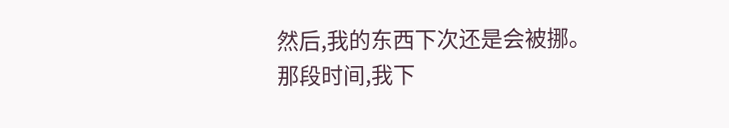然后,我的东西下次还是会被挪。
那段时间,我下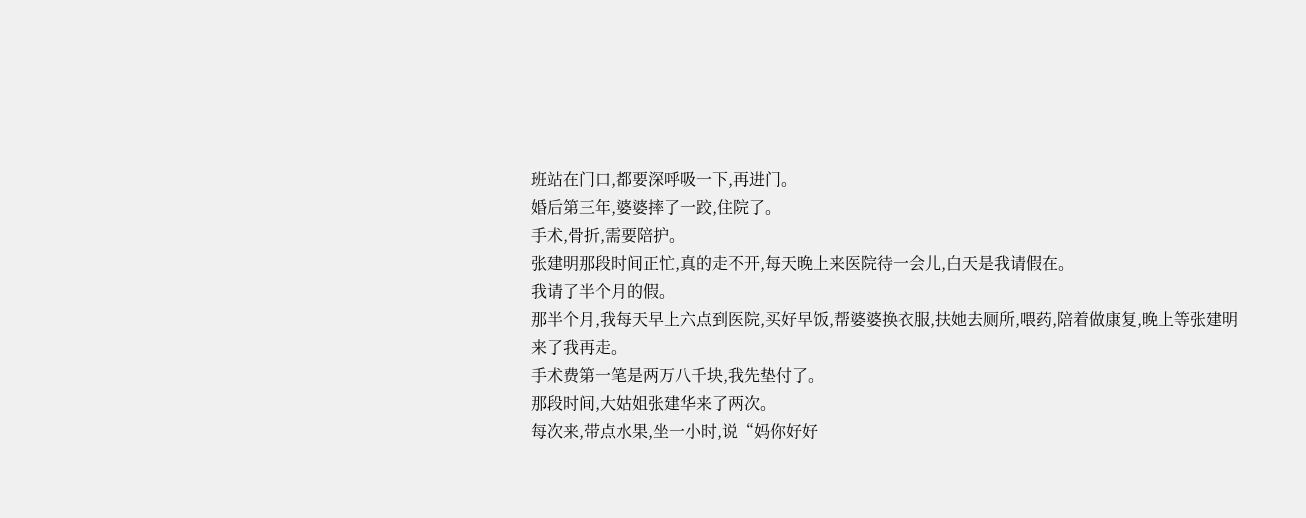班站在门口,都要深呼吸一下,再进门。
婚后第三年,婆婆摔了一跤,住院了。
手术,骨折,需要陪护。
张建明那段时间正忙,真的走不开,每天晚上来医院待一会儿,白天是我请假在。
我请了半个月的假。
那半个月,我每天早上六点到医院,买好早饭,帮婆婆换衣服,扶她去厕所,喂药,陪着做康复,晚上等张建明来了我再走。
手术费第一笔是两万八千块,我先垫付了。
那段时间,大姑姐张建华来了两次。
每次来,带点水果,坐一小时,说“妈你好好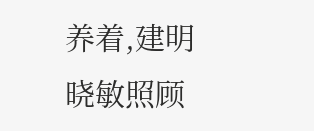养着,建明晓敏照顾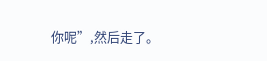你呢”,然后走了。